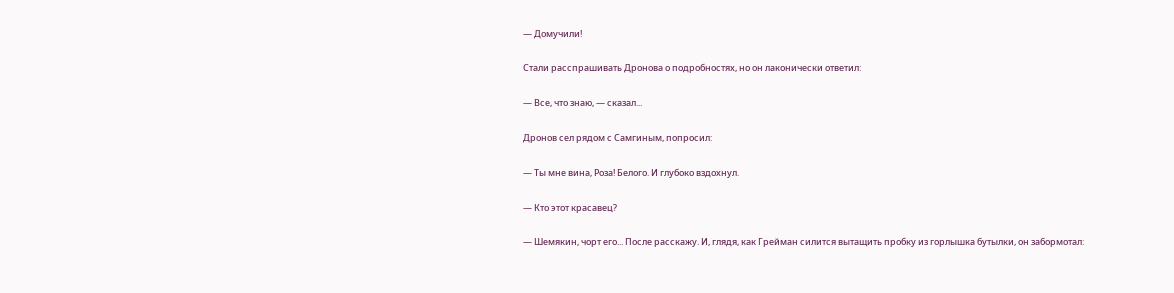— Домучили!

Стали расспрашивать Дронова о подробностях, но он лаконически ответил:

— Все, что знаю, — сказал...

Дронов сел рядом с Самгиным, попросил:

— Ты мне вина, Роза! Белого. И глубоко вздохнул.

— Кто этот красавец?

— Шемякин, чорт его... После расскажу. И, глядя, как Грейман силится вытащить пробку из горлышка бутылки, он забормотал: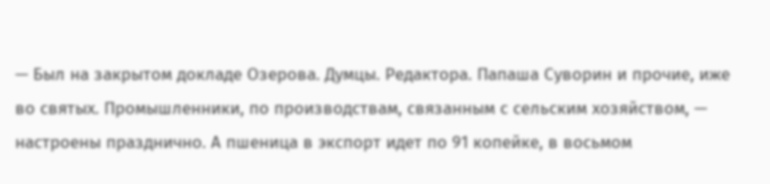— Был на закрытом докладе Озерова. Думцы. Редактора. Папаша Суворин и прочие, иже во святых. Промышленники, по производствам, связанным с сельским хозяйством, — настроены празднично. А пшеница в экспорт идет по 91 копейке, в восьмом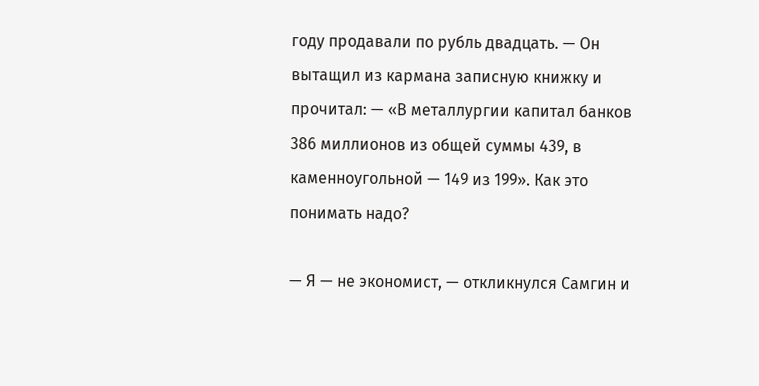году продавали по рубль двадцать. — Он вытащил из кармана записную книжку и прочитал: — «В металлургии капитал банков 386 миллионов из общей суммы 439, в каменноугольной — 149 из 199». Как это понимать надо?

— Я — не экономист, — откликнулся Самгин и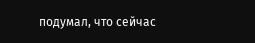подумал, что сейчас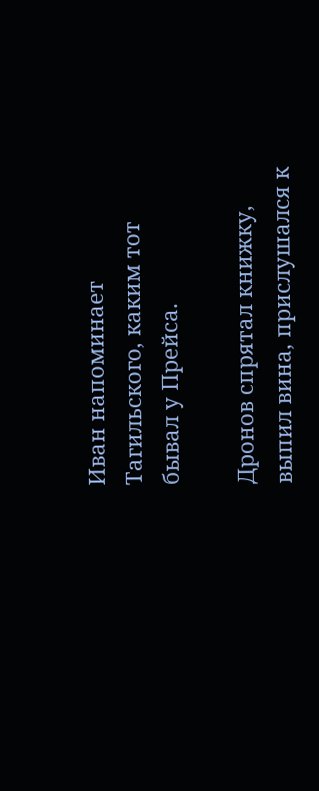Иван напоминает Тагильского, каким тот бывал у Прейса.

Дронов спрятал книжку, выпил вина, прислушался к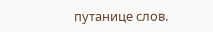путанице слов.